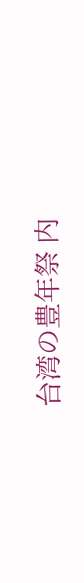台湾の豊年祭 内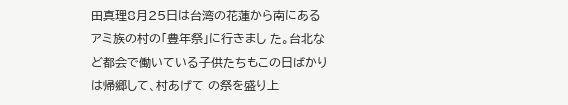田真理8月25日は台湾の花蓮から南にあるアミ族の村の「豊年祭」に行きまし た。台北など都会で働いている子供たちもこの日ばかりは帰郷して、村あげて の祭を盛り上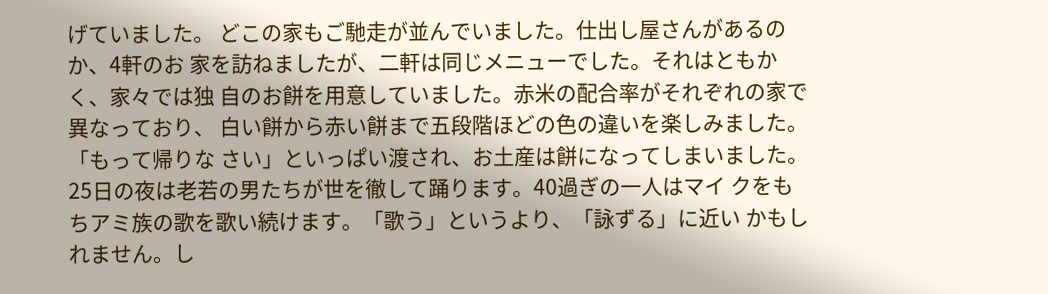げていました。 どこの家もご馳走が並んでいました。仕出し屋さんがあるのか、4軒のお 家を訪ねましたが、二軒は同じメニューでした。それはともかく、家々では独 自のお餅を用意していました。赤米の配合率がそれぞれの家で異なっており、 白い餅から赤い餅まで五段階ほどの色の違いを楽しみました。「もって帰りな さい」といっぱい渡され、お土産は餅になってしまいました。 25日の夜は老若の男たちが世を徹して踊ります。40過ぎの一人はマイ クをもちアミ族の歌を歌い続けます。「歌う」というより、「詠ずる」に近い かもしれません。し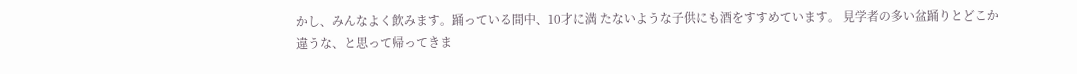かし、みんなよく飲みます。踊っている間中、10才に満 たないような子供にも酒をすすめています。 見学者の多い盆踊りとどこか違うな、と思って帰ってきま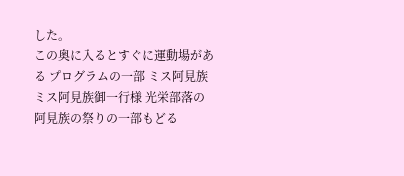した。
この奥に入るとすぐに運動場がある プログラムの一部 ミス阿見族 ミス阿見族御一行様 光栄部落の阿見族の祭りの一部もどる